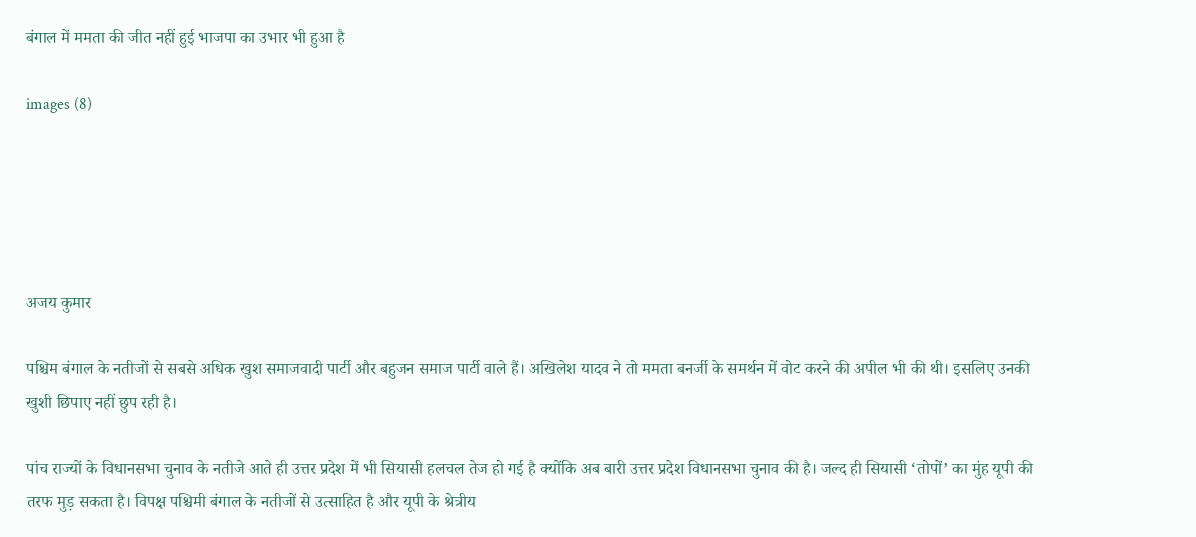बंगाल में ममता की जीत नहीं हुई भाजपा का उभार भी हुआ है

images (8)





अजय कुमार

पश्चिम बंगाल के नतीजों से सबसे अधिक खुश समाजवादी पार्टी और बहुजन समाज पार्टी वाले हैं। अखिलेश यादव ने तो ममता बनर्जी के समर्थन में वोट करने की अपील भी की थी। इसलिए उनकी खुशी छिपाए नहीं छुप रही है।

पांच राज्यों के विधानसभा चुनाव के नतीजे आते ही उत्तर प्रदेश में भी सियासी हलचल तेज हो गई है क्योंकि अब बारी उत्तर प्रदेश विधानसभा चुनाव की है। जल्द ही सियासी ‘तोपों’ का मुंह यूपी की तरफ मुड़ सकता है। विपक्ष पश्चिमी बंगाल के नतीजों से उत्साहित है और यूपी के श्रेत्रीय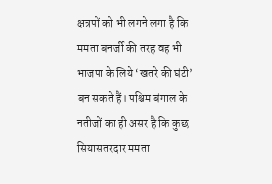क्षत्रपों को भी लगने लगा है कि ममता बनर्जी की तरह वह भी भाजपा के लिये ‘खतरे की घंटी’ बन सकते हैं। पश्चिम बंगाल के नतीजों का ही असर है कि कुछ सियासतरदार ममता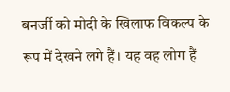बनर्जी को मोदी के खिलाफ विकल्प के रूप में देखने लगे हैं। यह वह लोग हैं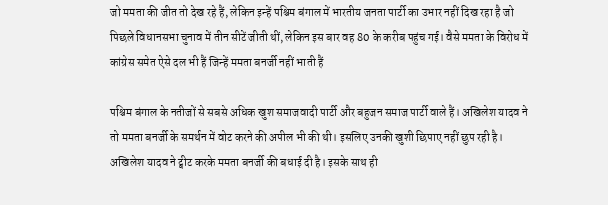जो ममता की जीत तो देख रहे हैं, लेकिन इन्हें पश्चिम बंगाल में भारतीय जनता पार्टी का उभार नहीं दिख रहा है जो पिछले विधानसभा चुनाव में तीन सीटें जीती थीं, लेकिन इस बार वह 80 के करीब पहुंच गई। वैसे ममता के विरोध में कांग्रेस समेत ऐसे दल भी हैं जिन्हें ममता बनर्जी नहीं भाती हैं

पश्चिम बंगाल के नतीजों से सबसे अधिक खुश समाजवादी पार्टी और बहुजन समाज पार्टी वाले हैं। अखिलेश यादव ने तो ममता बनर्जी के समर्थन में वोट करने की अपील भी की थी। इसलिए उनकी खुशी छिपाए नहीं छुप रही है। अखिलेश यादव ने ट्वीट करके ममता बनर्जी की बधाई दी है। इसके साथ ही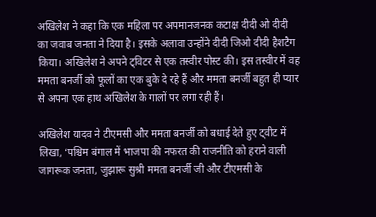अखिलेश ने कहा कि एक महिला पर अपमानजनक कटाक्ष दीदी ओ दीदी का जवाब जनता ने दिया है। इसके अलावा उन्होंने दीदी जिओ दीदी हैशटैग किया। अखिलेश ने अपने ट्विटर से एक तस्वीर पोस्ट की। इस तस्वीर में वह ममता बनर्जी को फूलों का एक बुके दे रहे हैं और ममता बनर्जी बहुत ही प्यार से अपना एक हाथ अखिलेश के गालों पर लगा रही हैं।

अखिलेश यादव ने टीएमसी और ममता बनर्जी को बधाई देते हुए ट्वीट में लिखा, ‘पश्चिम बंगाल में भाजपा की नफरत की राजनीति को हराने वाली जागरूक जनता, जुझारू सुश्री ममता बनर्जी जी और टीएमसी के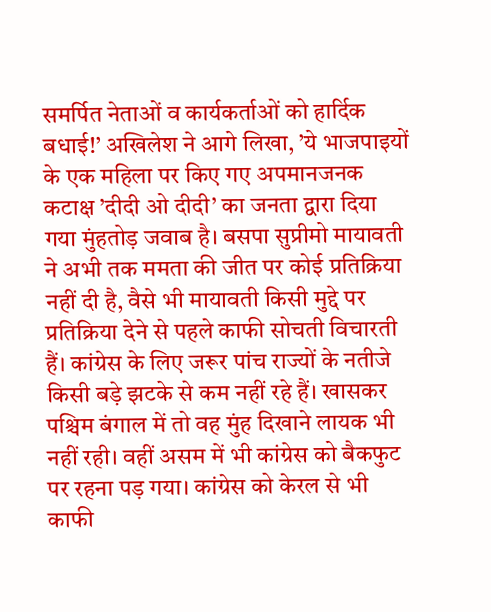समर्पित नेताओं व कार्यकर्ताओं को हार्दिक बधाई!’ अखिलेश ने आगे लिखा, ’ये भाजपाइयों के एक महिला पर किए गए अपमानजनक कटाक्ष ’दीदी ओ दीदी’ का जनता द्वारा दिया गया मुंहतोड़ जवाब है। बसपा सुप्रीमो मायावती ने अभी तक ममता की जीत पर कोई प्रतिक्रिया नहीं दी है, वैसे भी मायावती किसी मुद्दे पर प्रतिक्रिया देने से पहले काफी सोचती विचारती हैं। कांग्रेस के लिए जरूर पांच राज्यों के नतीजे किसी बड़े झटके से कम नहीं रहे हैं। खासकर पश्चिम बंगाल में तो वह मुंह दिखाने लायक भी नहीं रही। वहीं असम में भी कांग्रेस को बैकफुट पर रहना पड़ गया। कांग्रेस को केरल से भी काफी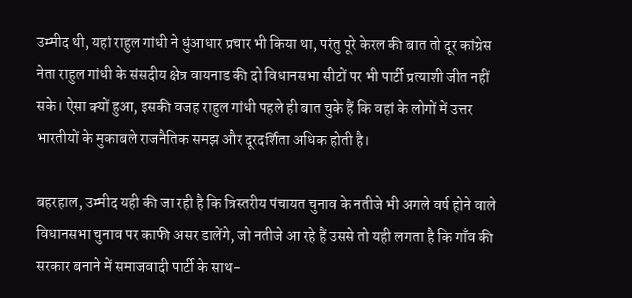उम्मीद थी, यहां राहुल गांधी ने धुंआधार प्रचार भी किया था, परंतु पूरे केरल की बात तो दूर कांग्रेस नेता राहुल गांधी के संसदीय क्षेत्र वायनाड की दो विधानसभा सीटों पर भी पार्टी प्रत्याशी जीत नहीं सके। ऐसा क्यों हुआ, इसकी वजह राहुल गांधी पहले ही बात चुके हैं कि वहां के लोगों में उत्तर भारतीयों के मुकाबले राजनैतिक समझ और दूरदर्शिता अधिक होती है।

बहरहाल, उम्मीद यही की जा रही है कि त्रिस्तरीय पंचायत चुनाव के नतीजे भी अगले वर्ष होने वाले विधानसभा चुनाव पर काफी असर डालेंगे, जो नतीजे आ रहे हैं उससे तो यही लगता है कि गाँव की सरकार बनाने में समाजवादी पार्टी के साथ-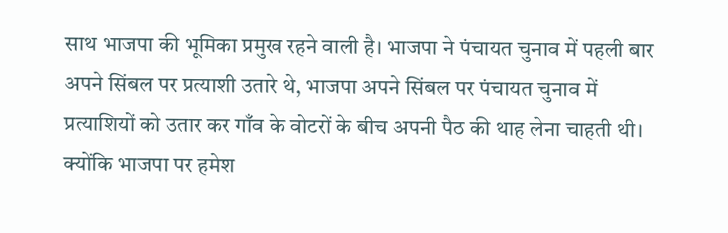साथ भाजपा की भूमिका प्रमुख रहने वाली है। भाजपा ने पंचायत चुनाव में पहली बार अपने सिंबल पर प्रत्याशी उतारे थे, भाजपा अपने सिंबल पर पंचायत चुनाव में प्रत्याशियों को उतार कर गाँव के वोटरों के बीच अपनी पैठ की थाह लेना चाहती थी। क्योंकि भाजपा पर हमेश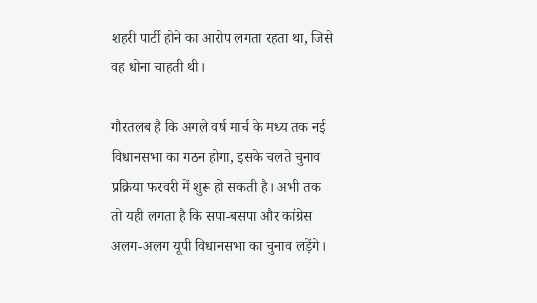शहरी पार्टी होने का आरोप लगता रहता था, जिसे वह धोना चाहती थी।

गौरतलब है कि अगले वर्ष मार्च के मध्य तक नई विधानसभा का गठन होगा, इसके चलते चुनाव प्रक्रिया फरवरी में शुरू हो सकती है। अभी तक तो यही लगता है कि सपा-बसपा और कांग्रेस अलग-अलग यूपी विधानसभा का चुनाव लड़ेंगे।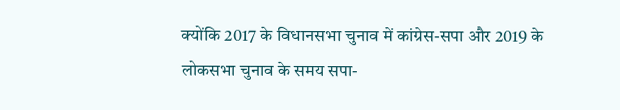क्योंकि 2017 के विधानसभा चुनाव में कांग्रेस-सपा और 2019 के लोकसभा चुनाव के समय सपा-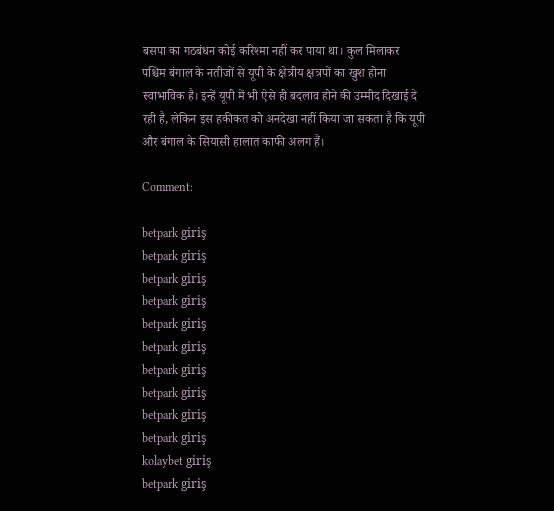बसपा का गठबंधन कोई करिश्मा नहीं कर पाया था। कुल मिलाकर पश्चिम बंगाल के नतीजों से यूपी के क्षेत्रीय क्षत्रपों का खुश होना स्वाभाविक है। इन्हें यूपी में भी ऐसे ही बदलाव होने की उम्मीद दिखाई दे रही है, लेकिन इस हकीकत को अनदेखा नहीं किया जा सकता है कि यूपी और बंगाल के सियासी हालात काफी अलग हैं।

Comment:

betpark giriş
betpark giriş
betpark giriş
betpark giriş
betpark giriş
betpark giriş
betpark giriş
betpark giriş
betpark giriş
betpark giriş
kolaybet giriş
betpark giriş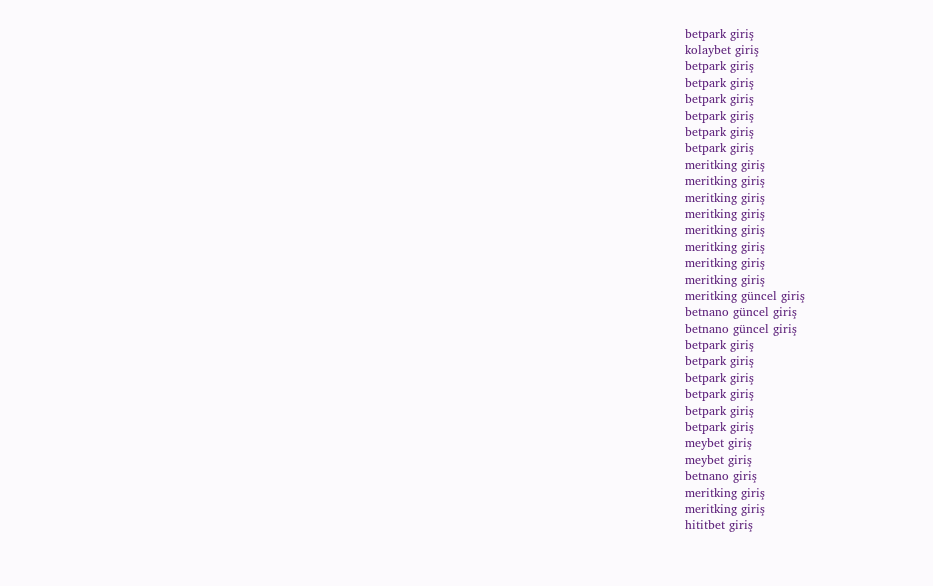betpark giriş
kolaybet giriş
betpark giriş
betpark giriş
betpark giriş
betpark giriş
betpark giriş
betpark giriş
meritking giriş
meritking giriş
meritking giriş
meritking giriş
meritking giriş
meritking giriş
meritking giriş
meritking giriş
meritking güncel giriş
betnano güncel giriş
betnano güncel giriş
betpark giriş
betpark giriş
betpark giriş
betpark giriş
betpark giriş
betpark giriş
meybet giriş
meybet giriş
betnano giriş
meritking giriş
meritking giriş
hititbet giriş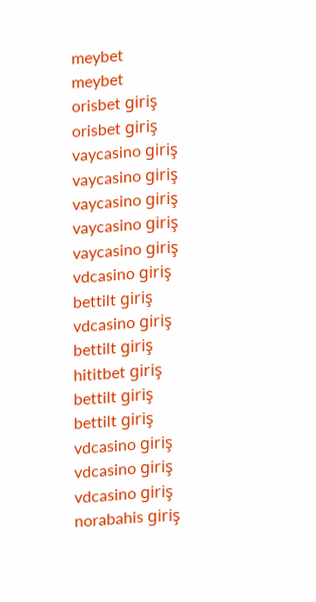meybet
meybet
orisbet giriş
orisbet giriş
vaycasino giriş
vaycasino giriş
vaycasino giriş
vaycasino giriş
vaycasino giriş
vdcasino giriş
bettilt giriş
vdcasino giriş
bettilt giriş
hititbet giriş
bettilt giriş
bettilt giriş
vdcasino giriş
vdcasino giriş
vdcasino giriş
norabahis giriş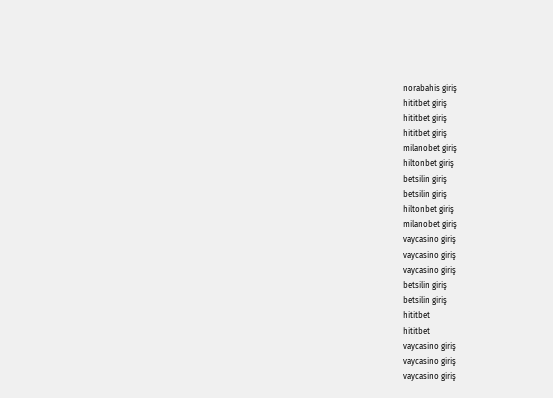norabahis giriş
hititbet giriş
hititbet giriş
hititbet giriş
milanobet giriş
hiltonbet giriş
betsilin giriş
betsilin giriş
hiltonbet giriş
milanobet giriş
vaycasino giriş
vaycasino giriş
vaycasino giriş
betsilin giriş
betsilin giriş
hititbet
hititbet
vaycasino giriş
vaycasino giriş
vaycasino giriş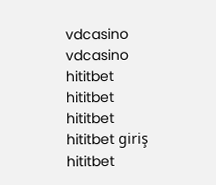vdcasino
vdcasino
hititbet
hititbet
hititbet
hititbet giriş
hititbet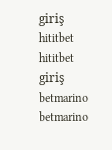giriş
hititbet
hititbet giriş
betmarino
betmarino